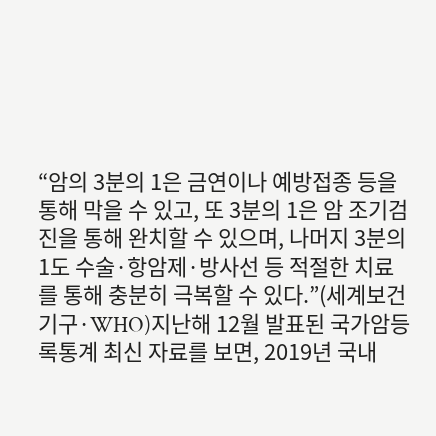“암의 3분의 1은 금연이나 예방접종 등을 통해 막을 수 있고, 또 3분의 1은 암 조기검진을 통해 완치할 수 있으며, 나머지 3분의 1도 수술·항암제·방사선 등 적절한 치료를 통해 충분히 극복할 수 있다.”(세계보건기구·WHO)지난해 12월 발표된 국가암등록통계 최신 자료를 보면, 2019년 국내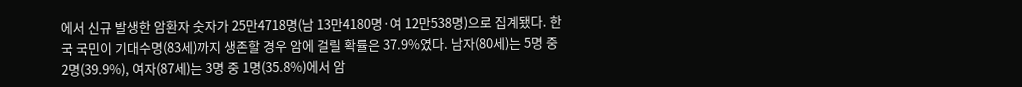에서 신규 발생한 암환자 숫자가 25만4718명(남 13만4180명·여 12만538명)으로 집계됐다. 한국 국민이 기대수명(83세)까지 생존할 경우 암에 걸릴 확률은 37.9%였다. 남자(80세)는 5명 중 2명(39.9%), 여자(87세)는 3명 중 1명(35.8%)에서 암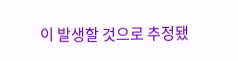이 발생할 것으로 추정됐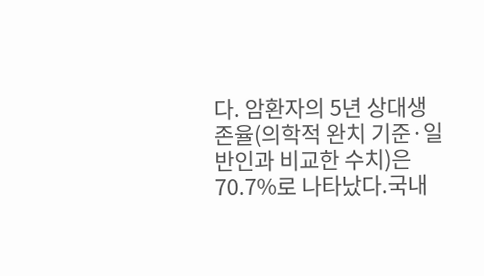다. 암환자의 5년 상대생존율(의학적 완치 기준·일반인과 비교한 수치)은 70.7%로 나타났다.국내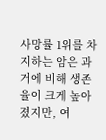사망률 1위를 차지하는 암은 과거에 비해 생존율이 크게 높아졌지만, 여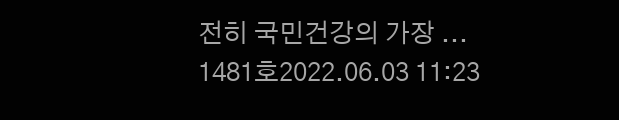전히 국민건강의 가장 ...
1481호2022.06.03 11:23